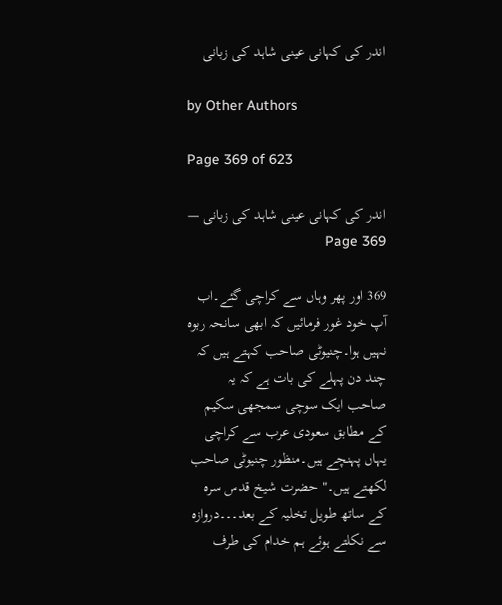اندر کی کہانی عینی شاہد کی زبانی

by Other Authors

Page 369 of 623

اندر کی کہانی عینی شاہد کی زبانی — Page 369

369 اور پھر وہاں سے کراچی گئے۔اب آپ خود غور فرمائیں کہ ابھی سانحہ ربوہ نہیں ہوا۔چنیوٹی صاحب کہتے ہیں کہ چند دن پہلے کی بات ہے کہ یہ صاحب ایک سوچی سمجھی سکیم کے مطابق سعودی عرب سے کراچی یہاں پہنچے ہیں۔منظور چنیوٹی صاحب لکھتے ہیں۔" حضرت شیخ قدس سرہ کے ساتھ طویل تخلیہ کے بعد۔۔۔دروازہ سے نکلتے ہوئے ہم خدام کی طرف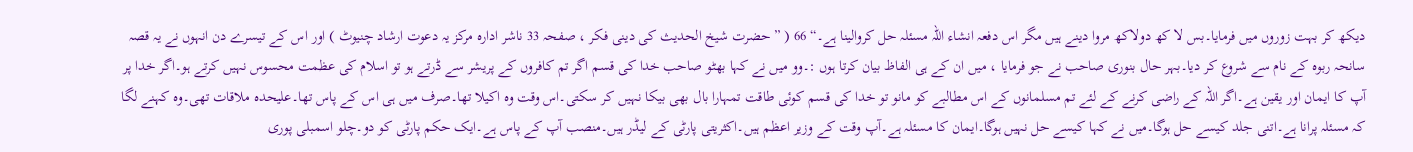دیکھ کر بہت زوروں میں فرمایا۔بس لا کھ دولاکھ مروا دینے ہیں مگر اس دفعہ انشاء اللہ مسئلہ حل کروالینا ہے۔“ 66 ( ” حضرت شیخ الحدیث کی دینی فکر ، صفحہ 33 ناشر ادارہ مرکز یہ دعوت ارشاد چنیوٹ ) اور اس کے تیسرے دن انہوں نے یہ قصہ سانحہ ربوہ کے نام سے شروع کر دیا۔بہر حال بنوری صاحب نے جو فرمایا ، میں ان کے ہی الفاظ بیان کرتا ہوں :۔وو میں نے کہا بھٹو صاحب خدا کی قسم اگر تم کافروں کے پریشر سے ڈرتے ہو تو اسلام کی عظمت محسوس نہیں کرتے ہو۔اگر خدا پر آپ کا ایمان اور یقین ہے۔اگر اللہ کے راضی کرنے کے لئے تم مسلمانوں کے اس مطالبے کو مانو تو خدا کی قسم کوئی طاقت تمہارا بال بھی بیکا نہیں کر سکتی۔اس وقت وہ اکیلا تھا۔صرف میں ہی اس کے پاس تھا۔علیحدہ ملاقات تھی۔وہ کہنے لگا کہ مسئلہ پرانا ہے۔اتنی جلد کیسے حل ہوگا۔میں نے کہا کیسے حل نہیں ہوگا۔ایمان کا مسئلہ ہے۔آپ وقت کے وزیر اعظم ہیں۔اکثریتی پارٹی کے لیڈر ہیں۔منصب آپ کے پاس ہے۔ایک حکم پارٹی کو دو۔چلو اسمبلی پوری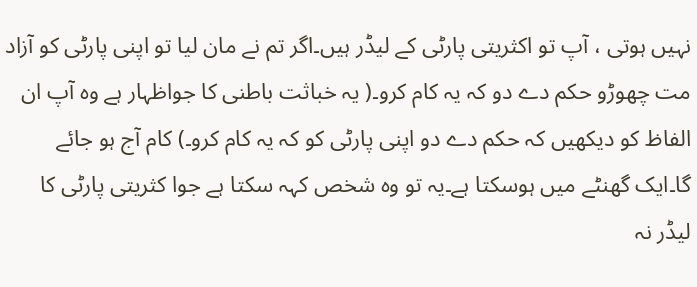نہیں ہوتی ، آپ تو اکثریتی پارٹی کے لیڈر ہیں۔اگر تم نے مان لیا تو اپنی پارٹی کو آزاد مت چھوڑو حکم دے دو کہ یہ کام کرو۔( یہ خباثت باطنی کا جواظہار ہے وہ آپ ان الفاظ کو دیکھیں کہ حکم دے دو اپنی پارٹی کو کہ یہ کام کرو۔) کام آج ہو جائے گا۔ایک گھنٹے میں ہوسکتا ہے۔یہ تو وہ شخص کہہ سکتا ہے جوا کثریتی پارٹی کا لیڈر نہ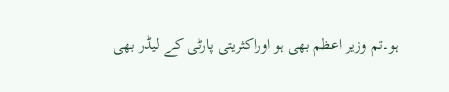ہو۔تم وزیر اعظم بھی ہو اوراکثریتی پارٹی کے لیڈر بھی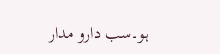ہو۔سب دارو مدار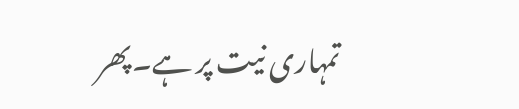تمہاری نیت پر ہے۔پھر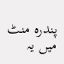پندرہ منٹ میں یہ